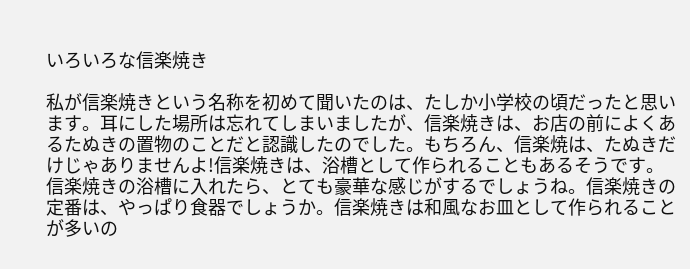いろいろな信楽焼き

私が信楽焼きという名称を初めて聞いたのは、たしか小学校の頃だったと思います。耳にした場所は忘れてしまいましたが、信楽焼きは、お店の前によくあるたぬきの置物のことだと認識したのでした。もちろん、信楽焼は、たぬきだけじゃありませんよ!信楽焼きは、浴槽として作られることもあるそうです。信楽焼きの浴槽に入れたら、とても豪華な感じがするでしょうね。信楽焼きの定番は、やっぱり食器でしょうか。信楽焼きは和風なお皿として作られることが多いの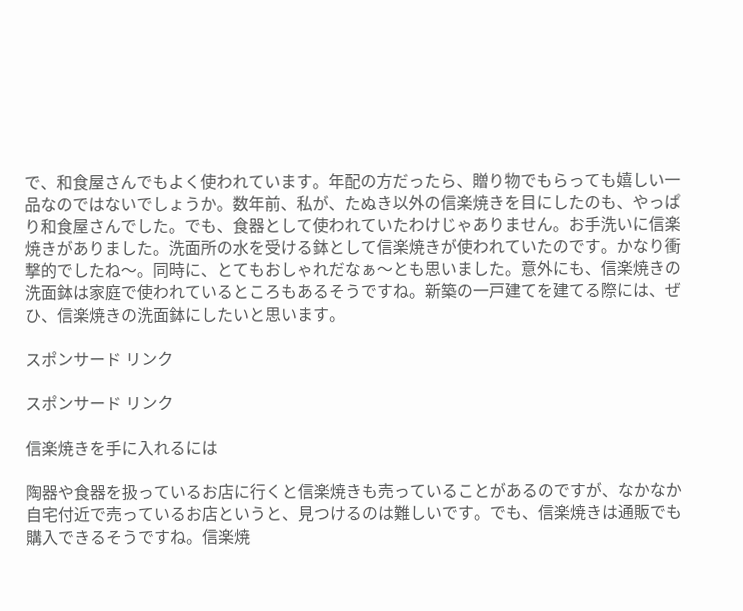で、和食屋さんでもよく使われています。年配の方だったら、贈り物でもらっても嬉しい一品なのではないでしょうか。数年前、私が、たぬき以外の信楽焼きを目にしたのも、やっぱり和食屋さんでした。でも、食器として使われていたわけじゃありません。お手洗いに信楽焼きがありました。洗面所の水を受ける鉢として信楽焼きが使われていたのです。かなり衝撃的でしたね〜。同時に、とてもおしゃれだなぁ〜とも思いました。意外にも、信楽焼きの洗面鉢は家庭で使われているところもあるそうですね。新築の一戸建てを建てる際には、ぜひ、信楽焼きの洗面鉢にしたいと思います。

スポンサード リンク

スポンサード リンク

信楽焼きを手に入れるには

陶器や食器を扱っているお店に行くと信楽焼きも売っていることがあるのですが、なかなか自宅付近で売っているお店というと、見つけるのは難しいです。でも、信楽焼きは通販でも購入できるそうですね。信楽焼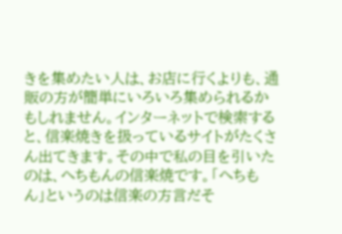きを集めたい人は、お店に行くよりも、通販の方が簡単にいろいろ集められるかもしれません。インターネットで検索すると、信楽焼きを扱っているサイトがたくさん出てきます。その中で私の目を引いたのは、へちもんの信楽焼です。「へちもん」というのは信楽の方言だそ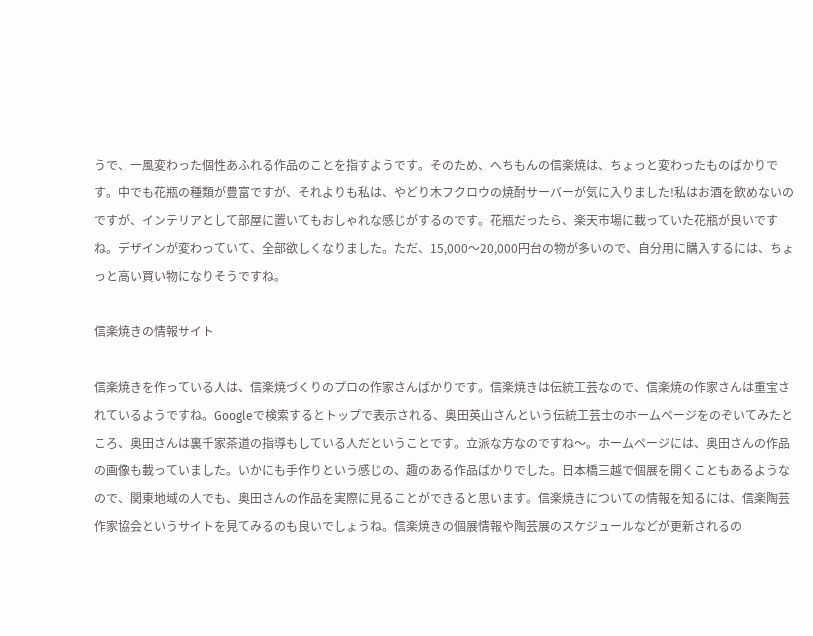うで、一風変わった個性あふれる作品のことを指すようです。そのため、へちもんの信楽焼は、ちょっと変わったものばかりです。中でも花瓶の種類が豊富ですが、それよりも私は、やどり木フクロウの焼酎サーバーが気に入りました!私はお酒を飲めないのですが、インテリアとして部屋に置いてもおしゃれな感じがするのです。花瓶だったら、楽天市場に載っていた花瓶が良いですね。デザインが変わっていて、全部欲しくなりました。ただ、15,000〜20,000円台の物が多いので、自分用に購入するには、ちょっと高い買い物になりそうですね。

信楽焼きの情報サイト

信楽焼きを作っている人は、信楽焼づくりのプロの作家さんばかりです。信楽焼きは伝統工芸なので、信楽焼の作家さんは重宝されているようですね。Googleで検索するとトップで表示される、奥田英山さんという伝統工芸士のホームページをのぞいてみたところ、奥田さんは裏千家茶道の指導もしている人だということです。立派な方なのですね〜。ホームページには、奥田さんの作品の画像も載っていました。いかにも手作りという感じの、趣のある作品ばかりでした。日本橋三越で個展を開くこともあるようなので、関東地域の人でも、奥田さんの作品を実際に見ることができると思います。信楽焼きについての情報を知るには、信楽陶芸作家協会というサイトを見てみるのも良いでしょうね。信楽焼きの個展情報や陶芸展のスケジュールなどが更新されるの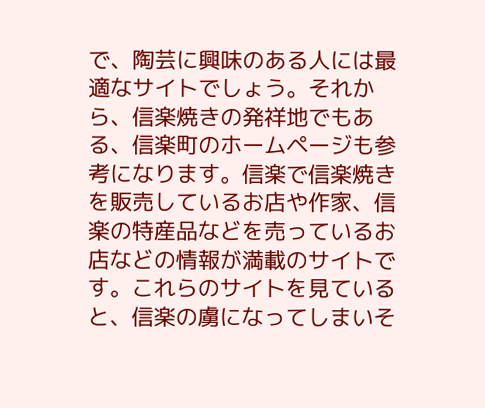で、陶芸に興味のある人には最適なサイトでしょう。それから、信楽焼きの発祥地でもある、信楽町のホームページも参考になります。信楽で信楽焼きを販売しているお店や作家、信楽の特産品などを売っているお店などの情報が満載のサイトです。これらのサイトを見ていると、信楽の虜になってしまいそ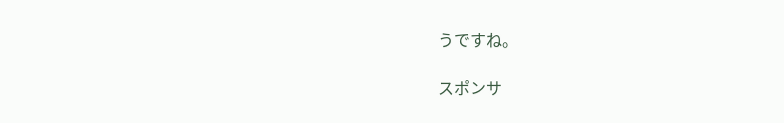うですね。

スポンサ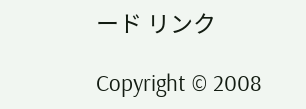ード リンク

Copyright © 2008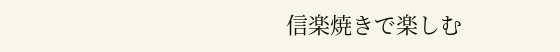信楽焼きで楽しむ